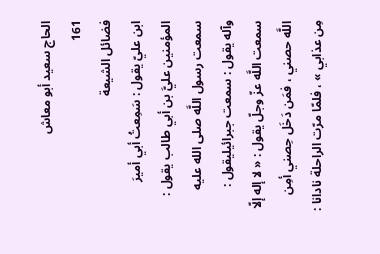الحاج سعيد أبو معاش
161
فضائل الشيعة
ابن عليّ يقول : سَمِعتُ أبي أميرَ المؤمنين عليَّ بن أبي طالب يقول : سمعت رسول اللَّه صلى الله عليه وآله يقول : سمعت جبرائيليقول : سمعت اللَّه عزّ وجلّ يقول : « لا إله إلّا اللَّه حصني ، فمَن دَخَل حِصني أمِن مِن عذابي » ، فلمّا مرّت الراحلة نادانا :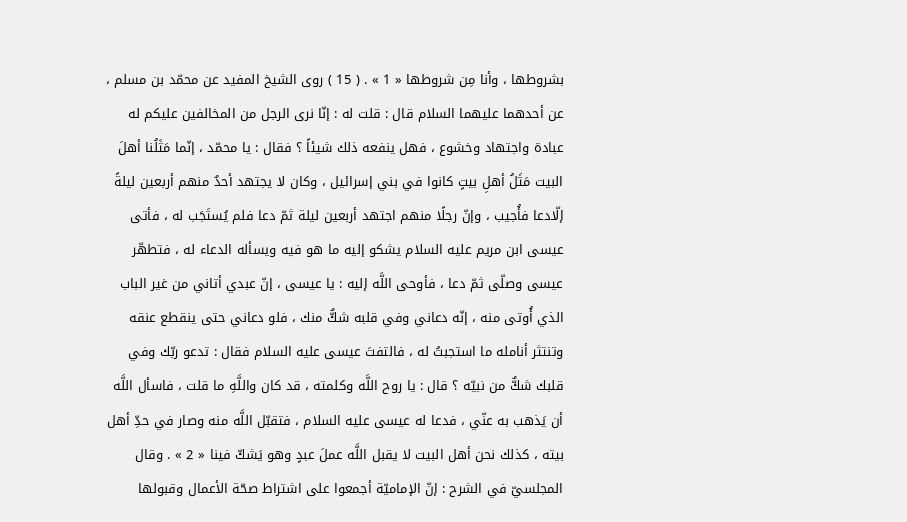بشروطها ، وأنا مِن شروطها « 1 » . ( 15 ) روى الشيخ المفيد عن محمّد بن مسلم ، عن أحدهما عليهما السلام قال : قلت له : إنّا نرى الرجل من المخالفين عليكم له عبادة واجتهاد وخشوع ، فهل ينفعه ذلك شيئاً ؟ فقال : يا محمّد ، إنّما مَثَلُنا أهلَ البيت مَثَلُ أهلِ بيتٍ كانوا في بني إسرائيل ، وكان لا يجتهد أحدٌ منهم أربعين ليلةً إلّادعا فأُجيب ، وإنّ رجلًا منهم اجتهد أربعين ليلة ثمّ دعا فلم يُستَجَب له ، فأتى عيسى ابن مريم عليه السلام يشكو إليه ما هو فيه ويسأله الدعاء له ، فتطهّر عيسى وصلّى ثمّ دعا ، فأوحى اللَّه إليه : يا عيسى ، إنّ عبدي أتاني من غير الباب الذي أُوتى منه ، إنّه دعاني وفي قلبه شكٌّ منك ، فلو دعاني حتى ينقطع عنقه وتنتثر أنامله ما استجبتُ له ، فالتفتَ عيسى عليه السلام فقال : تدعو ربّك وفي قلبك شكٌّ من نبيّه ؟ قال : يا روح اللَّه وكلمته ، قد كان واللَّهِ ما قلت ، فاسأل اللَّه أن يَذهب به عنّي ، فدعا له عيسى عليه السلام ، فتقبّل اللَّه منه وصار في حدِّ أهل بيته ، كذلك نحن أهل البيت لا يقبل اللَّه عملَ عبدٍ وهو يَشكّ فينا « 2 » . وقال المجلسيّ في الشرح : إنّ الإماميّة أجمعوا على اشتراط صحّة الأعمال وقبولها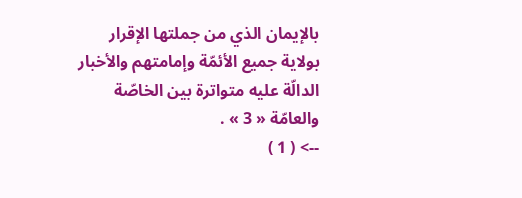بالإيمان الذي من جملتها الإقرار بولاية جميع الأئمّة وإمامتهم والأخبار الدالّة عليه متواترة بين الخاصّة والعامّة « 3 » .
--> ( 1 )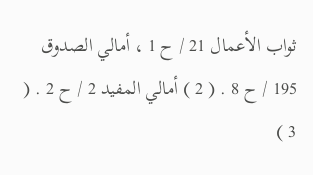ثواب الأعمال 21 / ح 1 ، أمالي الصدوق 195 / ح 8 . ( 2 ) أمالي المفيد 2 / ح 2 . ( 3 )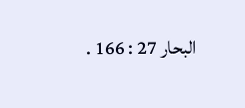البحار 27 : 166 .